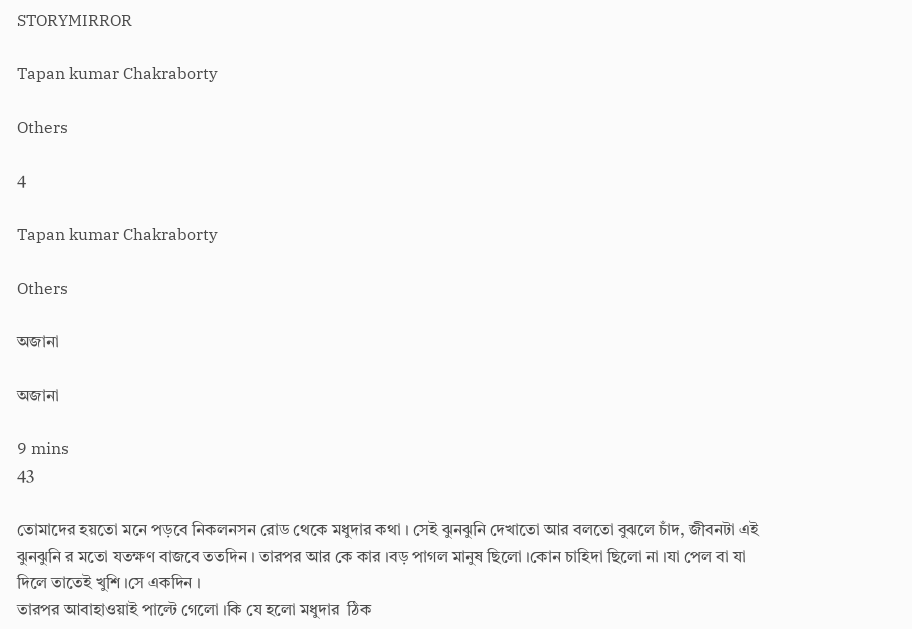STORYMIRROR

Tapan kumar Chakraborty

Others

4

Tapan kumar Chakraborty

Others

অজানা

অজানা

9 mins
43

তোমাদের হয়তো মনে পড়বে নিকলনসন রোড থেকে মধুদার কথা । সেই ঝুনঝুনি দেখাতো আর বলতো বুঝলে চাঁদ, জীবনটা এই ঝুনঝুনি র মতো যতক্ষণ বাজবে ততদিন । তারপর আর কে কার ।বড় পাগল মানুষ ছিলো ।কোন চাহিদা ছিলো না ।যা পেল বা যা দিলে তাতেই খুশি ।সে একদিন ।
তারপর আবাহাওয়াই পাল্টে গেলো ।কি যে হলো মধুদার  ঠিক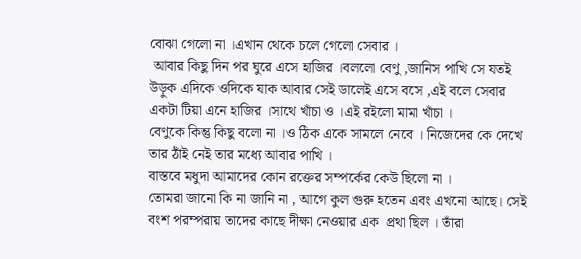বোঝা গেলো না ।এখান থেকে চলে গেলো সেবার ।
 আবার কিছু দিন পর ঘুরে এসে হাজির ।বললো বেণু ,জানিস পাখি সে যতই  উড়ুক এদিকে ওদিকে যাক আবার সেই ডালেই এসে বসে ,এই বলে সেবার একটা টিয়া এনে হাজির ।সাথে খাঁচা ও ।এই রইলো মামা খাঁচা ।
বেণুকে কিন্তু কিছু বলো না ।ও ঠিক একে সামলে নেবে । নিজেদের কে দেখে তার ঠাঁই নেই তার মধ্যে আবার পাখি ।
বাস্তবে মধুদা আমাদের কোন রক্তের সম্পর্কের কেউ ছিলো না ।
তোমরা জানো কি না জানি না , আগে কুল গুরু হতেন এবং এখনো আছে। সেই বংশ পরম্পরায় তাদের কাছে দীক্ষা নেওয়ার এক  প্রথা ছিল । তাঁরা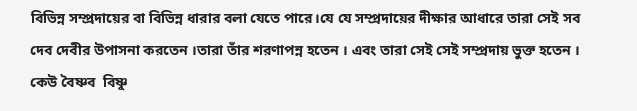বিভিন্ন সম্প্রদায়ের বা বিভিন্ন ধারার বলা যেতে পারে।যে যে সম্প্রদায়ের দীক্ষার আধারে তারা সেই সব দেব দেবীর উপাসনা করতেন ।তারা তাঁর শরণাপন্ন হতেন । এবং তারা সেই সেই সম্প্রদায় ভুক্ত হতেন ।
কেউ বৈষ্ণব  বিষ্ণু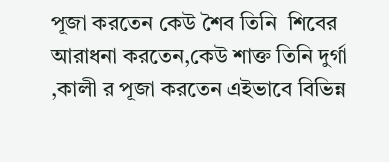পূজা করতেন কেউ শৈব তিনি  শিবের আরাধনা করতেন,কেউ শাক্ত তিনি দুর্গা ,কালী র পূজা করতেন এইভাবে বিভিন্ন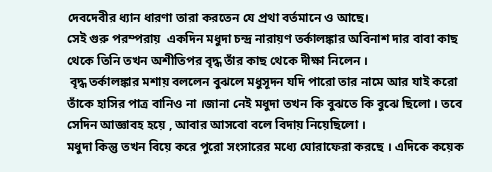দেবদেবীর ধ্যান ধারণা তারা করতেন যে প্রথা বর্তমানে ও আছে।
সেই গুরু পরম্পরায়  একদিন মধুদা চন্দ্র নারায়ণ তর্কালঙ্কার অবিনাশ দার বাবা কাছ থেকে তিনি তখন অশীতিপর বৃদ্ধ তাঁর কাছ থেকে দীক্ষা নিলেন ।
 বৃদ্ধ তর্কালঙ্কার মশায় বললেন বুঝলে মধুসূদন যদি পারো তার নামে আর যাই করো তাঁকে হাসির পাত্র বানিও না ।জানা নেই মধুদা তখন কি বুঝতে কি বুঝে ছিলো । তবে সেদিন আজ্ঞাবহ হয়ে , আবার আসবো বলে বিদায় নিয়েছিলো ।
মধুদা কিন্তু তখন বিয়ে করে পুরো সংসারের মধ্যে ঘোরাফেরা করছে । এদিকে কয়েক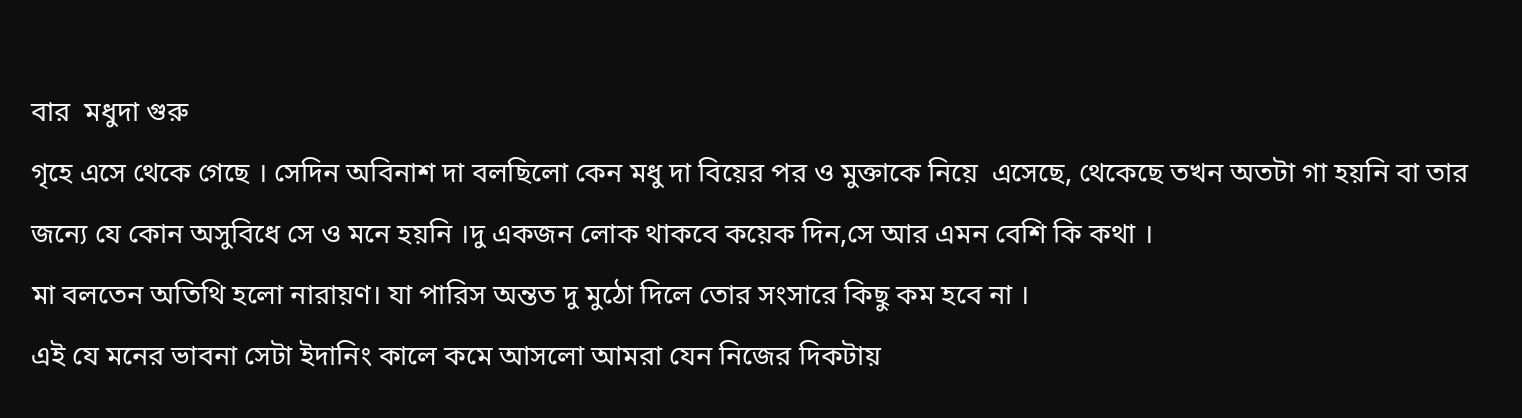বার  মধুদা গুরু
গৃহে এসে থেকে গেছে । সেদিন অবিনাশ দা বলছিলো কেন মধু দা বিয়ের পর ও মুক্তাকে নিয়ে  এসেছে, থেকেছে তখন অতটা গা হয়নি বা তার জন্যে যে কোন অসুবিধে সে ও মনে হয়নি ।দু একজন লোক থাকবে কয়েক দিন,সে আর এমন বেশি কি কথা ।
মা বলতেন অতিথি হলো নারায়ণ। যা পারিস অন্তত দু মুঠো দিলে তোর সংসারে কিছু কম হবে না ।
এই যে মনের ভাবনা সেটা ইদানিং কালে কমে আসলো আমরা যেন নিজের দিকটায়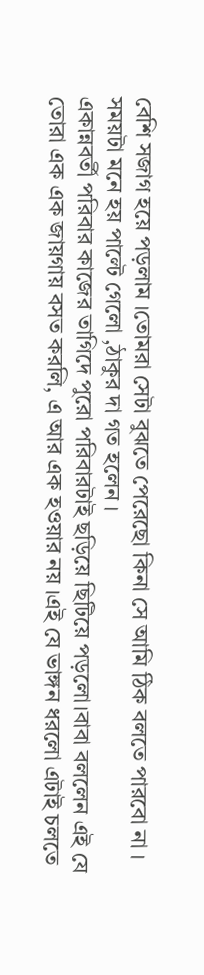বেশি সজাগ হয়ে পড়লাম ।তোমরা সেটা বুঝতে পেরেছো কিনা সে আমি ঠিক বলতে পারবো না ।
সময়টা মনে হয় পাল্টে গেলো ,ঠাকুর দা গত হলেন ।
একান্নবর্তী পরিবার কাজের তাগিদে পুরো পরিবারটাই ছড়িয়ে ছিটিয়ে পড়লো‌।বাবা বললেন এই যে তোরা এক এক জায়গায় বসত করলি, এ আর এক হওয়ার নয় ।এই যে ভাঙ্গন ধরলো এটাই চলতে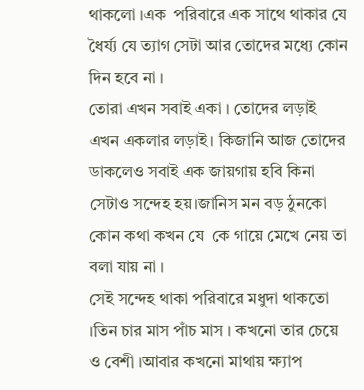থাকলো ।এক  পরিবারে এক সাথে থাকার যে ধৈর্য্য যে ত্যাগ সেটা আর তোদের মধ্যে কোন দিন হবে না ।
তোরা এখন সবাই একা । তোদের লড়াই  এখন একলার লড়াই। কিজানি আজ তোদের ডাকলেও সবাই এক জায়গায় হবি কিনা সেটাও সন্দেহ হয়।জানিস মন বড় ঠুনকো কোন কথা কখন যে  কে গায়ে মেখে নেয় তা বলা যায় না ।
সেই সন্দেহ থাকা পরিবারে মধুদা থাকতো ।তিন চার মাস পাঁচ মাস । কখনো তার চেয়ে ও বেশী ।আবার কখনো মাথায় ক্ষ্যাপ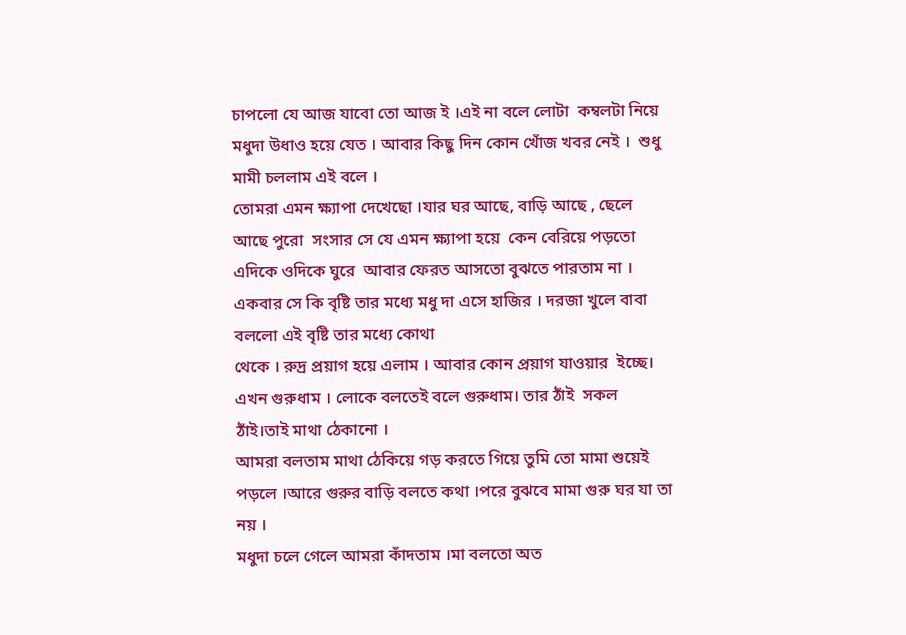চাপলো যে আজ যাবো তো আজ ই ।এই না বলে লোটা  কম্বলটা নিয়ে মধুদা উধাও হয়ে যেত । আবার কিছু দিন কোন খোঁজ খবর নেই ।  শুধু মামী চললাম এই বলে ।
তোমরা এমন ক্ষ্যাপা দেখেছো ।যার ঘর আছে, বাড়ি আছে , ছেলে আছে পুরো  সংসার সে যে এমন ক্ষ্যাপা হয়ে  কেন বেরিয়ে পড়তো এদিকে ওদিকে ঘুরে  আবার ফেরত আসতো বুঝতে পারতাম না ।
একবার সে কি বৃষ্টি তার মধ্যে মধু দা এসে হাজির । দরজা খুলে বাবা বললো এই বৃষ্টি তার মধ্যে কোথা
থেকে । রুদ্র প্রয়াগ হয়ে এলাম । আবার কোন প্রয়াগ যাওয়ার  ইচ্ছে।
এখন গুরুধাম । লোকে বলতেই বলে গুরুধাম। তার ঠাঁই  সকল ঠাঁই।তাই মাথা ঠেকানো ।
আমরা বলতাম মাথা ঠেকিয়ে গড় করতে গিয়ে তুমি তো মামা শুয়েই পড়লে ।আরে গুরুর বাড়ি বলতে কথা ।পরে বুঝবে মামা গুরু ঘর যা তা নয় ।
মধুদা চলে গেলে আমরা কাঁদতাম ।মা বলতো অত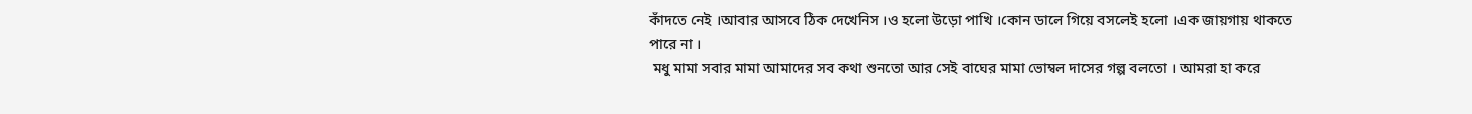কাঁদতে নেই ।আবার আসবে ঠিক দেখেনিস ।ও হলো উড়ো পাখি ।কোন ডালে গিয়ে বসলেই হলো ।এক জায়গায় থাকতে পারে না ।
 মধু মামা সবার মামা আমাদের সব কথা শুনতো আর সেই বাঘের মামা ভোম্বল দাসের গল্প বলতো । আমরা হা করে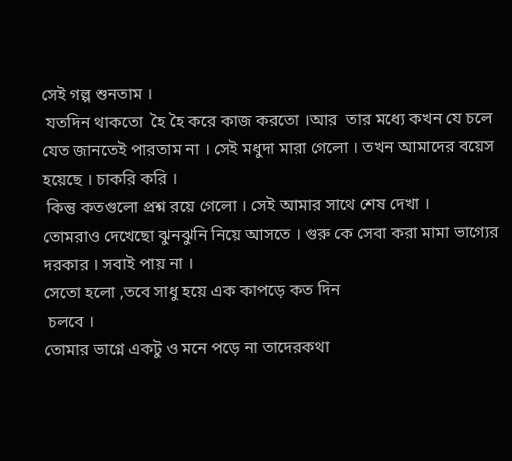সেই গল্প শুনতাম ।
 যতদিন থাকতো  হৈ হৈ করে কাজ করতো ।আর  তার মধ্যে কখন যে চলে যেত জানতেই পারতাম না । সেই মধুদা মারা গেলো । তখন আমাদের বয়েস হয়েছে । চাকরি করি ।
 কিন্তু কতগুলো প্রশ্ন রয়ে গেলো । সেই আমার সাথে শেষ দেখা ।
তোমরাও দেখেছো ঝুনঝুনি নিয়ে আসতে । গুরু কে সেবা করা মামা ভাগ্যের দরকার । সবাই পায় না ।
সেতো হলো ,তবে সাধু হয়ে এক কাপড়ে কত দিন
 চলবে ।
তোমার ভাগ্নে একটু ও মনে পড়ে না তাদেরকথা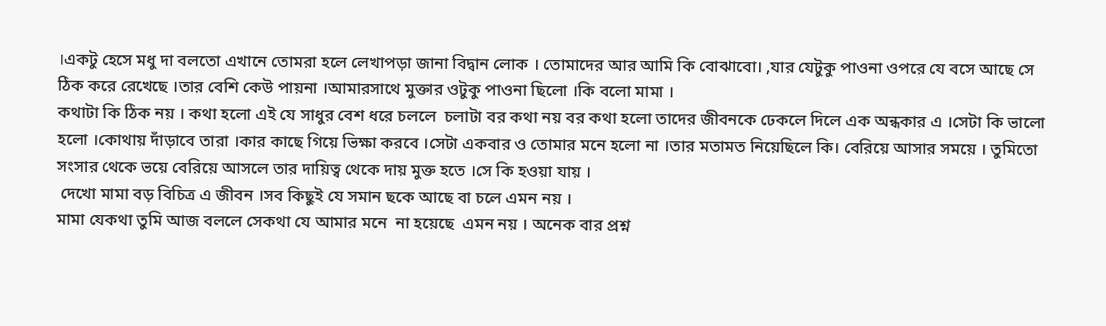।একটু হেসে মধু দা বলতো এখানে তোমরা হলে লেখাপড়া জানা বিদ্বান লোক । তোমাদের আর আমি কি বোঝাবো। ,যার যেটুকু পাওনা ওপরে যে বসে আছে সে ঠিক করে রেখেছে ।তার বেশি কেউ পায়না ।আমারসাথে মুক্তার ওটুকু পাওনা ছিলো ।কি বলো মামা ।
কথাটা কি ঠিক নয় । কথা হলো এই যে সাধুর বেশ ধরে চললে  চলাটা বর কথা নয় বর কথা হলো তাদের জীবনকে ঢেকলে দিলে এক অন্ধকার এ ।সেটা কি ভালো হলো ।কোথায় দাঁড়াবে তারা ।কার কাছে গিয়ে ভিক্ষা করবে ।সেটা একবার ও তোমার মনে হলো না ।তার মতামত নিয়েছিলে কি। বেরিয়ে আসার সময়ে । তুমিতো সংসার থেকে ভয়ে বেরিয়ে আসলে তার দায়িত্ব থেকে দায় মুক্ত হতে ।সে কি হওয়া যায় ।
 দেখো মামা বড় বিচিত্র এ জীবন ।সব কিছুই যে সমান ছকে আছে বা চলে এমন নয় ।
মামা যেকথা তুমি আজ বললে সেকথা যে আমার মনে  না হয়েছে  এমন নয় । অনেক বার প্রশ্ন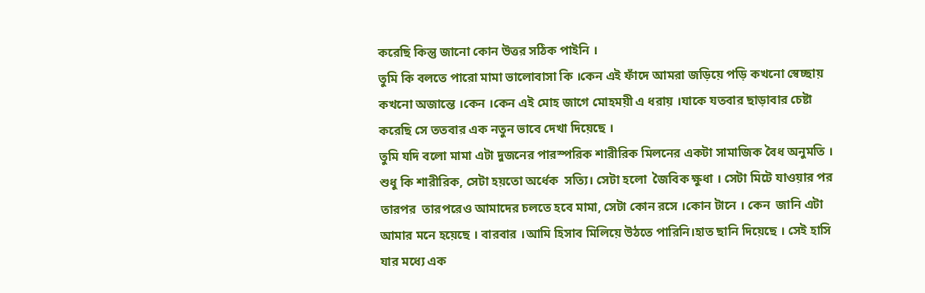করেছি কিন্তু জানো কোন উত্তর সঠিক পাইনি ।
তুমি কি বলতে পারো মামা ভালোবাসা কি ।কেন এই ফাঁদে আমরা জড়িয়ে পড়ি কখনো স্বেচ্ছায় কখনো অজান্তে ।কেন ।কেন এই মোহ জাগে মোহময়ী এ ধরায় ।যাকে যতবার ছাড়াবার চেষ্টা করেছি সে ততবার এক নতুন ভাবে দেখা দিয়েছে ।
তুমি যদি বলো মামা এটা দুজনের পারস্পরিক শারীরিক মিলনের একটা সামাজিক বৈধ অনুমতি । শুধু কি শারীরিক, সেটা হয়তো অর্ধেক  সত্যি। সেটা হলো  জৈবিক ক্ষুধা । সেটা মিটে যাওয়ার পর তারপর  তারপরেও আমাদের চলতে হবে মামা, সেটা কোন রসে ।কোন টানে । কেন  জানি এটা আমার মনে হয়েছে । বারবার ।আমি হিসাব মিলিয়ে উঠতে পারিনি।হাত ছানি দিয়েছে । সেই হাসি যার মধ্যে এক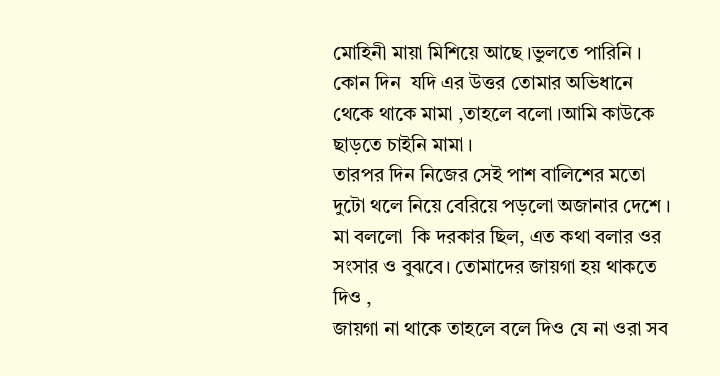মোহিনী মায়া মিশিয়ে আছে ।ভুলতে পারিনি ।
কোন দিন  যদি এর উত্তর তোমার অভিধানে  থেকে থাকে মামা ,তাহলে বলো ।আমি কাউকে ছাড়তে চাইনি মামা ।
তারপর দিন নিজের সেই পাশ বালিশের মতো দুটো থলে নিয়ে বেরিয়ে পড়লো অজানার দেশে ।
মা বললো  কি দরকার ছিল, এত কথা বলার ওর সংসার ও বুঝবে। তোমাদের জায়গা হয় থাকতে দিও ,
জায়গা না থাকে তাহলে বলে দিও যে না ওরা সব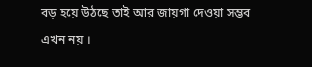বড় হয়ে উঠছে তাই আর জায়গা দেওয়া সম্ভব এখন নয় ।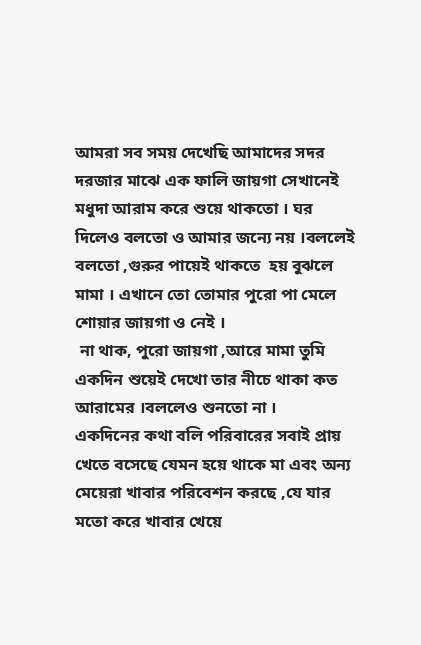আমরা সব সময় দেখেছি আমাদের সদর দরজার মাঝে এক ফালি জায়গা সেখানেই মধুদা আরাম করে শুয়ে থাকতো । ঘর দিলেও বলতো ও আমার জন্যে নয় ।বললেই বলতো ,গুরুর পায়েই থাকতে  হয় বুঝলে মামা । এখানে তো তোমার পুরো পা মেলে শোয়ার জায়গা ও নেই ।
 না থাক, পুরো জায়গা ,আরে মামা তুমি একদিন শুয়েই দেখো তার নীচে থাকা কত আরামের ।বললেও শুনতো না ।
একদিনের কথা বলি পরিবারের সবাই প্রায়  খেতে বসেছে যেমন হয়ে থাকে মা এবং অন্য মেয়েরা খাবার পরিবেশন করছে ,যে যার মতো করে খাবার খেয়ে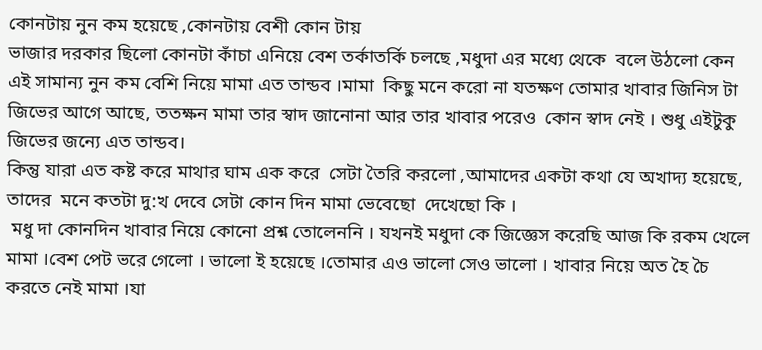কোনটায় নুন কম হয়েছে ,কোনটায় বেশী কোন টায়
ভাজার দরকার ছিলো কোনটা কাঁচা এনিয়ে বেশ তর্কাতর্কি চলছে ,মধুদা এর মধ্যে থেকে  বলে উঠলো কেন এই সামান্য নুন কম বেশি নিয়ে মামা এত তান্ডব ।মামা  কিছু মনে করো না যতক্ষণ তোমার খাবার জিনিস টা জিভের আগে আছে, ততক্ষন মামা তার স্বাদ জানোনা আর তার খাবার পরেও  কোন স্বাদ নেই । শুধু এইটুকু জিভের জন্যে এত তান্ডব।
কিন্তু যারা এত কষ্ট করে মাথার ঘাম এক করে  সেটা তৈরি করলো ,আমাদের একটা কথা যে অখাদ্য হয়েছে, তাদের  মনে কতটা দু:খ দেবে সেটা কোন দিন মামা ভেবেছো  দেখেছো কি ।
 মধু দা কোনদিন খাবার নিয়ে কোনো প্রশ্ন তোলেননি । যখনই মধুদা কে জিজ্ঞেস করেছি আজ কি রকম খেলে মামা ।বেশ পেট ভরে গেলো । ভালো ই হয়েছে ।তোমার এও ভালো সেও ভালো । খাবার নিয়ে অত হৈ চৈ করতে নেই মামা ।যা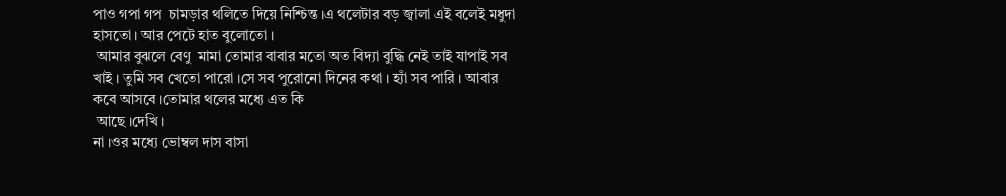পাও গপা গপ  চামড়ার থলিতে দিয়ে নিশ্চিন্ত ।এ থলেটার বড় জ্বালা এই বলেই মধুদা হাসতো। আর পেটে হাত বুলোতো ।
 আমার বুঝলে বেণু  মামা তোমার বাবার মতো অত বিদ্যা বুদ্ধি নেই তাই যাপাই সব খাই । তুমি সব খেতো পারো ।সে সব পুরোনো দিনের কথা । হ্যাঁ সব পারি । আবার কবে আসবে ।তোমার থলের মধ্যে এত কি
 আছে ।দেখি ।
না ।ওর মধ্যে ভোম্বল দাস বাসা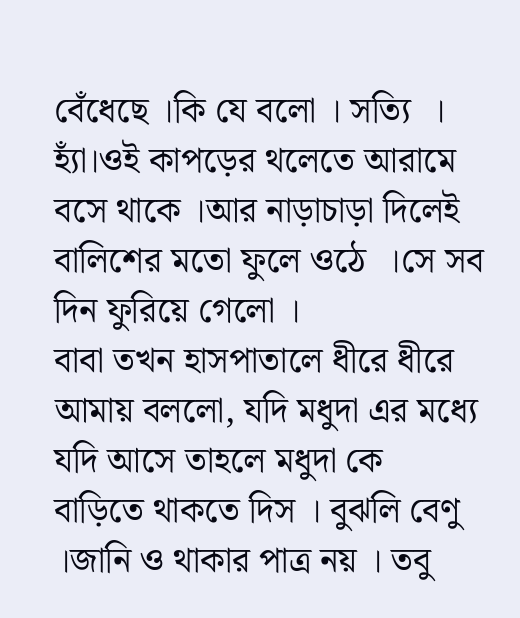বেঁধেছে ।কি যে বলো । সত্যি  । হ্যাঁ।ওই কাপড়ের থলেতে আরামে বসে থাকে ।আর নাড়াচাড়া দিলেই বালিশের মতো ফুলে ওঠে  ।সে সব দিন ফুরিয়ে গেলো ।
বাবা তখন হাসপাতালে ধীরে ধীরে আমায় বললো, যদি মধুদা এর মধ্যে যদি আসে তাহলে মধুদা কে  বাড়িতে থাকতে দিস । বুঝলি বেণু ।জানি ও থাকার পাত্র নয় । তবু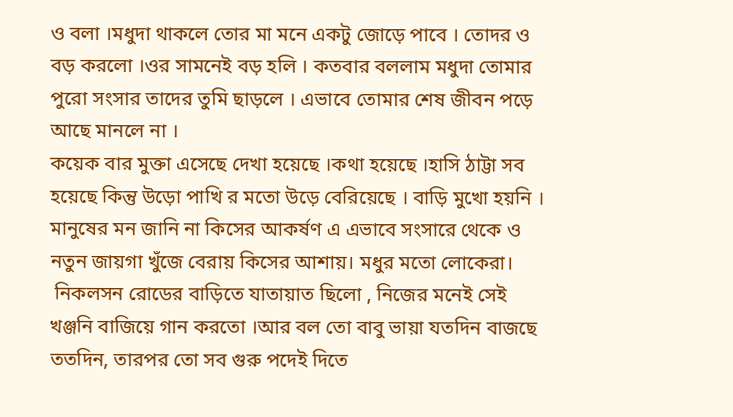ও বলা ।মধুদা থাকলে তোর মা মনে একটু জোড়ে পাবে । তোদর ও বড় করলো ।ওর সামনেই বড় হলি । কতবার বললাম মধুদা তোমার পুরো সংসার তাদের তুমি ছাড়লে । এভাবে তোমার শেষ জীবন পড়ে আছে মানলে না ।
কয়েক বার মুক্তা এসেছে দেখা হয়েছে ।কথা হয়েছে ।হাসি ঠাট্টা সব হয়েছে কিন্তু উড়ো পাখি র মতো উড়ে বেরিয়েছে । বাড়ি মুখো হয়নি । মানুষের মন জানি না কিসের আকর্ষণ এ এভাবে সংসারে থেকে ও নতুন জায়গা খুঁজে বেরায় কিসের আশায়। মধুর মতো লোকেরা।
 নিকলসন রোডের বাড়িতে যাতায়াত ছিলো , নিজের মনেই সেই খঞ্জনি বাজিয়ে গান করতো ।আর বল তো বাবু ভায়া যতদিন বাজছে ততদিন, তারপর তো সব গুরু পদেই দিতে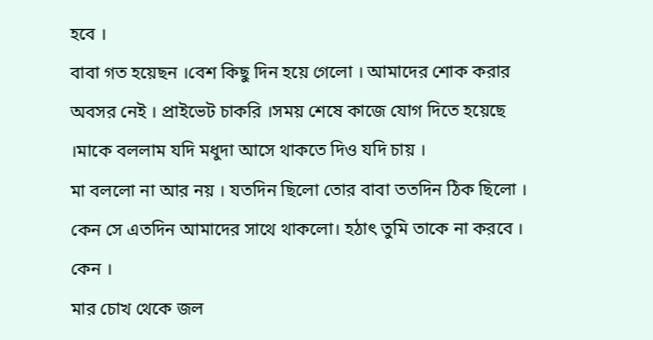হবে ।
বাবা গত হয়েছন ।বেশ কিছু দিন হয়ে গেলো । আমাদের শোক করার অবসর নেই । প্রাইভেট চাকরি ।সময় শেষে কাজে যোগ দিতে হয়েছে ।মাকে বললাম যদি মধুদা আসে থাকতে দিও যদি চায় ।
মা বললো না আর নয় । যতদিন ছিলো তোর বাবা ততদিন ঠিক ছিলো ।   কেন সে এতদিন আমাদের সাথে থাকলো। হঠাৎ তুমি তাকে না করবে । কেন ।
মার চোখ থেকে জল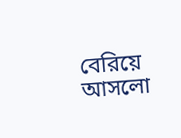বেরিয়ে আসলো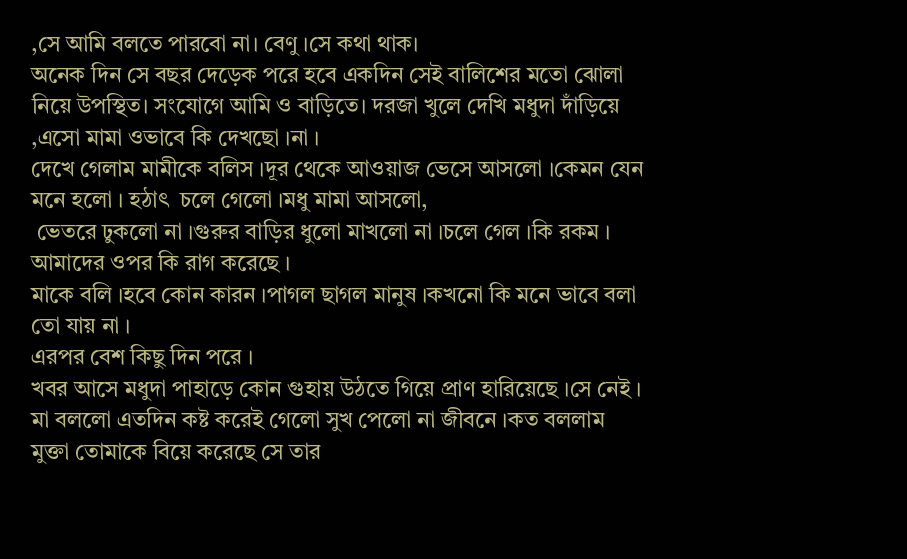,সে আমি বলতে পারবো না। বেণু ।সে কথা থাক।
অনেক দিন সে বছর দেড়েক পরে হবে একদিন সেই বালিশের মতো ঝোলা নিয়ে উপস্থিত। সংযোগে আমি ও বাড়িতে। দরজা খুলে দেখি মধুদা দাঁড়িয়ে ,এসো মামা ওভাবে কি দেখছো ।না ।
দেখে গেলাম মামীকে বলিস ।দূর থেকে আওয়াজ ভেসে আসলো ।কেমন যেন মনে হলো । হঠাৎ  চলে গেলো ।মধু মামা আসলো,
 ভেতরে ঢুকলো না ।গুরুর বাড়ির ধুলো মাখলো না ।চলে গেল ।কি রকম । আমাদের ওপর কি রাগ করেছে ।
মাকে বলি ।হবে কোন কারন ।পাগল ছাগল মানুষ ।কখনো কি মনে ভাবে বলা তো যায় না ।
এরপর বেশ কিছু দিন পরে‌ ।
খবর আসে মধুদা পাহাড়ে কোন গুহায় উঠতে গিয়ে প্রাণ হারিয়েছে ।সে নেই ।
মা বললো এতদিন কষ্ট করেই গেলো সুখ পেলো না জীবনে ।কত বললাম মুক্তা তোমাকে বিয়ে করেছে সে তার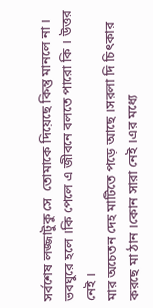সর্বশেষ লজ্জাটুকু সে  তোমাকে দিয়েছে কিন্তু মানলে না । ভবঘুরে হলে ।কি পেলে এ জীবনে বলতে পারো কি । উত্তর নেই ।
মার অচেতন দেহ মাটিতে পড়ে আছে ।সরলা দি চিৎকার করছে মা ঠান ।কোন সারা নেই ।এর মধ্যে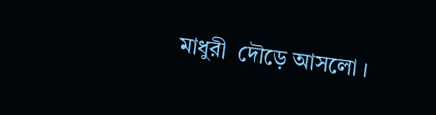মাধুরী  দৌড়ে আসলো ।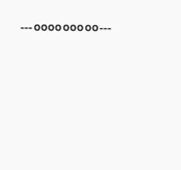---০০০০০০০০০---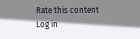Rate this content
Log in